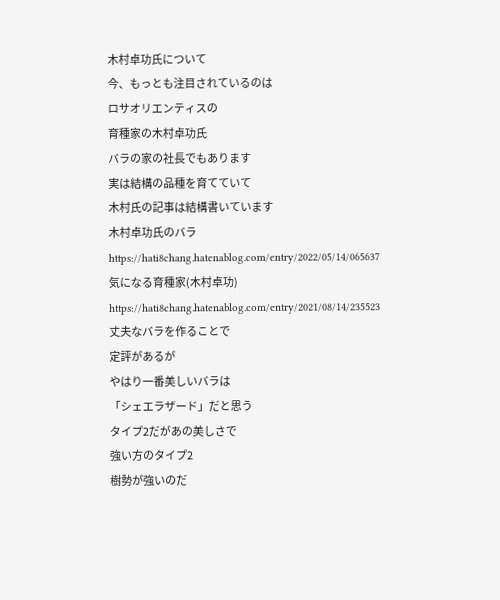木村卓功氏について
今、もっとも注目されているのは
ロサオリエンティスの
育種家の木村卓功氏
バラの家の社長でもあります
実は結構の品種を育てていて
木村氏の記事は結構書いています
木村卓功氏のバラ
https://hati8chang.hatenablog.com/entry/2022/05/14/065637
気になる育種家(木村卓功)
https://hati8chang.hatenablog.com/entry/2021/08/14/235523
丈夫なバラを作ることで
定評があるが
やはり一番美しいバラは
「シェエラザード」だと思う
タイプ2だがあの美しさで
強い方のタイプ2
樹勢が強いのだ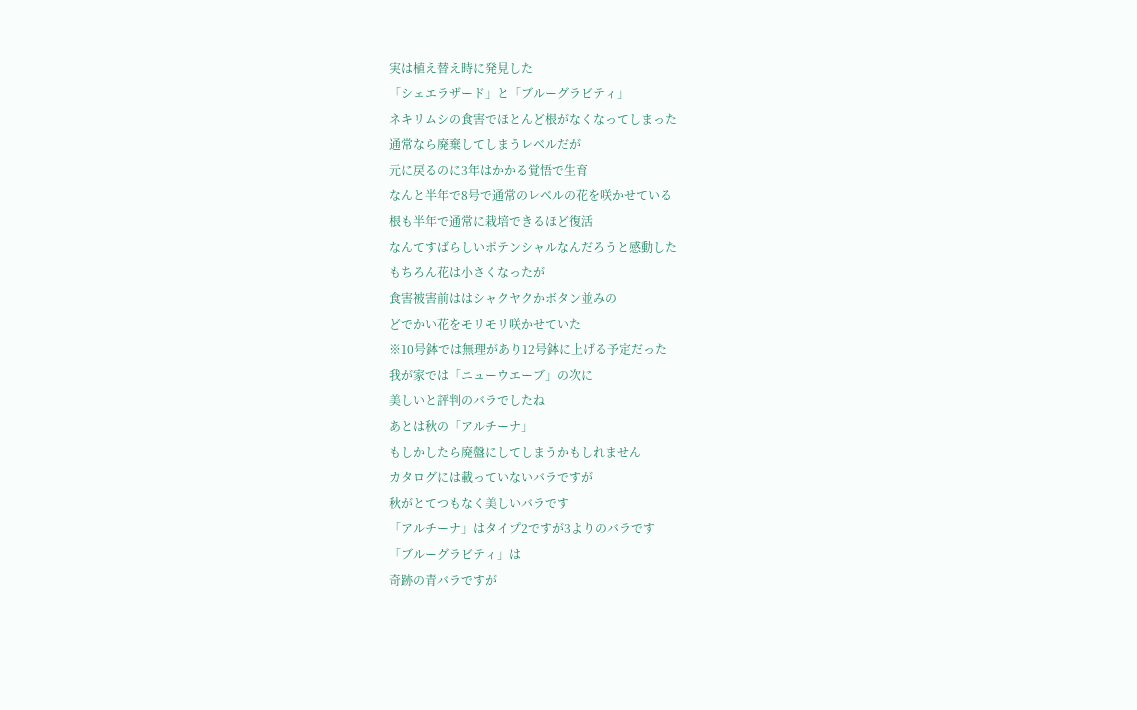実は植え替え時に発見した
「シェエラザード」と「ブルーグラビティ」
ネキリムシの食害でほとんど根がなくなってしまった
通常なら廃棄してしまうレベルだが
元に戻るのに3年はかかる覚悟で生育
なんと半年で8号で通常のレベルの花を咲かせている
根も半年で通常に栽培できるほど復活
なんてすばらしいポテンシャルなんだろうと感動した
もちろん花は小さくなったが
食害被害前ははシャクヤクかボタン並みの
どでかい花をモリモリ咲かせていた
※10号鉢では無理があり12号鉢に上げる予定だった
我が家では「ニューウエーブ」の次に
美しいと評判のバラでしたね
あとは秋の「アルチーナ」
もしかしたら廃盤にしてしまうかもしれません
カタログには載っていないバラですが
秋がとてつもなく美しいバラです
「アルチーナ」はタイプ2ですが3よりのバラです
「ブルーグラビティ」は
奇跡の青バラですが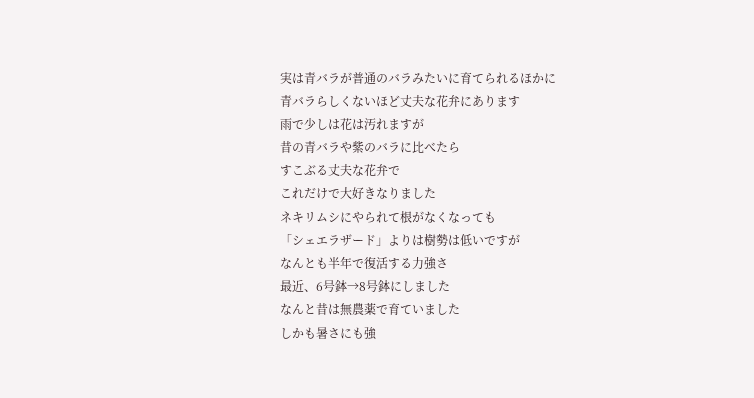実は青バラが普通のバラみたいに育てられるほかに
青バラらしくないほど丈夫な花弁にあります
雨で少しは花は汚れますが
昔の青バラや紫のバラに比べたら
すこぶる丈夫な花弁で
これだけで大好きなりました
ネキリムシにやられて根がなくなっても
「シェエラザード」よりは樹勢は低いですが
なんとも半年で復活する力強さ
最近、6号鉢→8号鉢にしました
なんと昔は無農薬で育ていました
しかも暑さにも強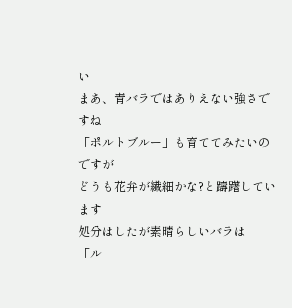い
まあ、青バラではありえない強さですね
「ポルトブルー」も育ててみたいのですが
どうも花弁が繊細かな?と躊躇しています
処分はしたが素晴らしいバラは
「ル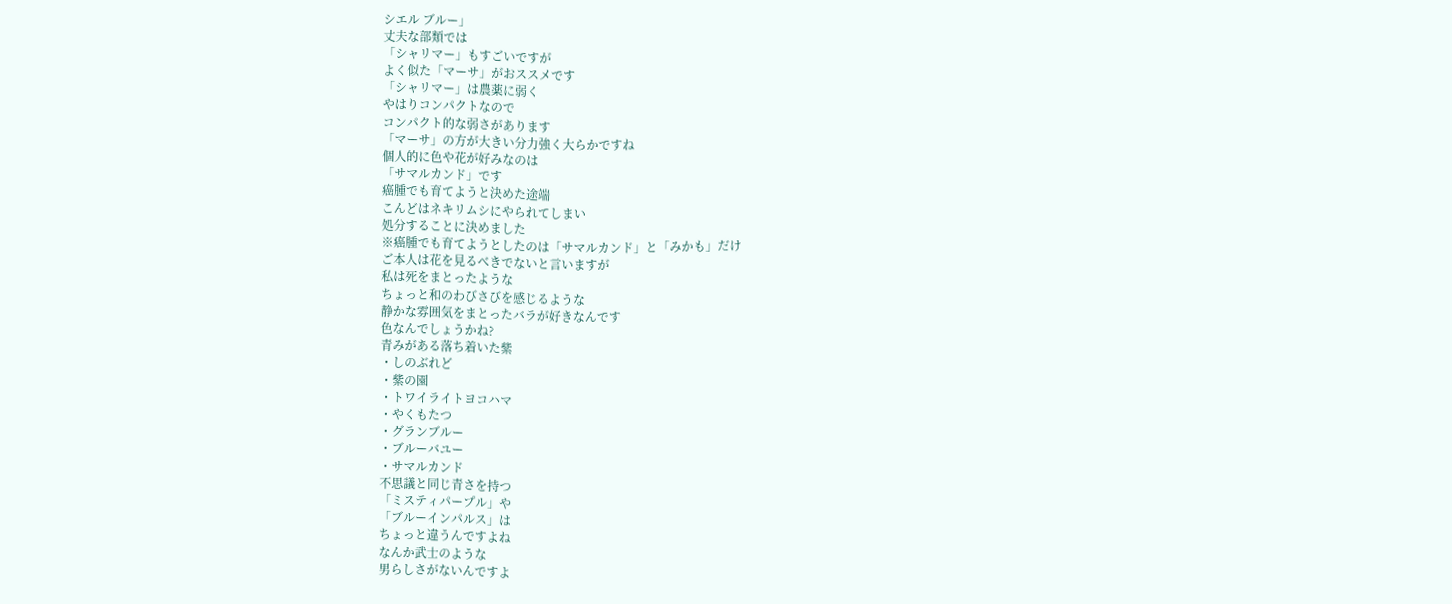シエル ブルー」
丈夫な部類では
「シャリマー」もすごいですが
よく似た「マーサ」がおススメです
「シャリマー」は農薬に弱く
やはりコンパクトなので
コンパクト的な弱さがあります
「マーサ」の方が大きい分力強く大らかですね
個人的に色や花が好みなのは
「サマルカンド」です
癌腫でも育てようと決めた途端
こんどはネキリムシにやられてしまい
処分することに決めました
※癌腫でも育てようとしたのは「サマルカンド」と「みかも」だけ
ご本人は花を見るべきでないと言いますが
私は死をまとったような
ちょっと和のわびさびを感じるような
静かな雰囲気をまとったバラが好きなんです
色なんでしょうかね?
青みがある落ち着いた紫
・しのぶれど
・紫の園
・トワイライトヨコハマ
・やくもたつ
・グランブルー
・ブルーバユー
・サマルカンド
不思議と同じ青さを持つ
「ミスティパープル」や
「ブルーインパルス」は
ちょっと違うんですよね
なんか武士のような
男らしさがないんですよ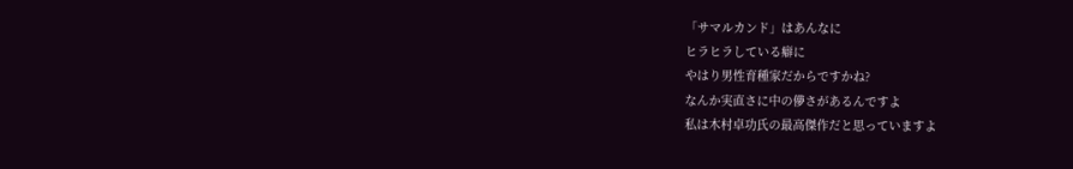「サマルカンド」はあんなに
ヒラヒラしている癖に
やはり男性育種家だからですかね?
なんか実直さに中の儚さがあるんですよ
私は木村卓功氏の最高傑作だと思っていますよ